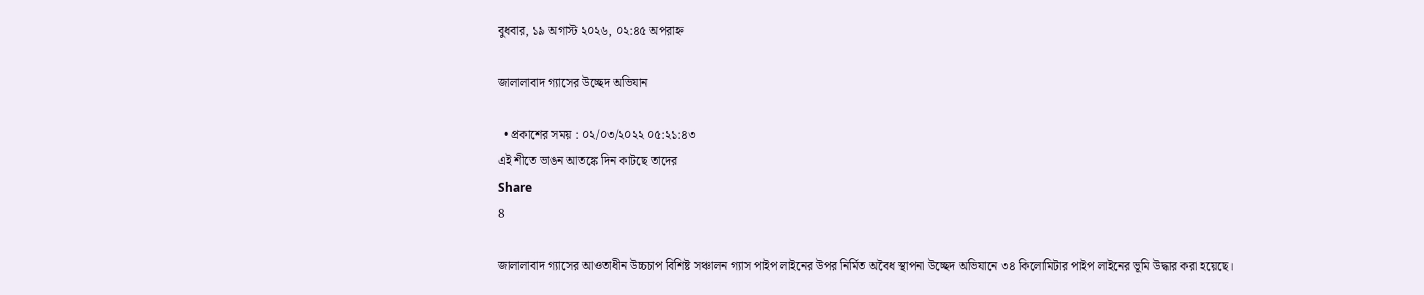বুধবার, ১৯ অগাস্ট ২০২৬, ০২:৪৫ অপরাহ্ন

জালালাবাদ গ্যাসের উচ্ছেদ অভিযান

  • প্রকাশের সময় : ০২/০৩/২০২২ ০৫:২১:৪৩
এই শীতে ভাঙন আতঙ্কে দিন কাটছে তাদের
Share
8

জালালাবাদ গ্যাসের আওতাধীন উচ্চচাপ বিশিষ্ট সঞ্চালন গ্যাস পাইপ লাইনের উপর নির্মিত অবৈধ স্থাপনা উচ্ছেদ অভিযানে ৩৪ কিলোমিটার পাইপ লাইনের ভূমি উদ্ধার করা হয়েছে।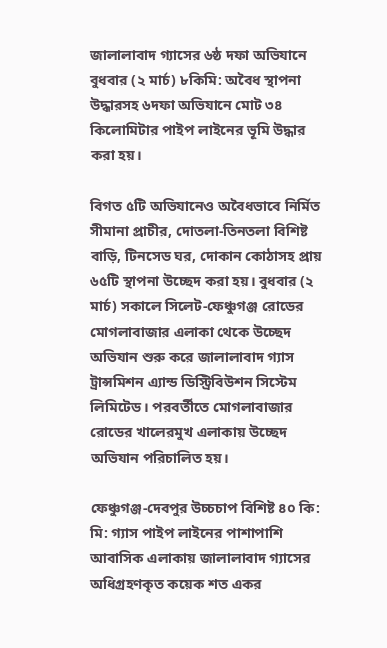জালালাবাদ গ্যাসের ৬ষ্ঠ দফা অভিযানে বুধবার (২ মার্চ) ৮কিমি: অবৈধ স্থাপনা উদ্ধারসহ ৬দফা অভিযানে মোট ৩৪ কিলোমিটার পাইপ লাইনের ভূমি উদ্ধার করা হয়।

বিগত ৫টি অভিযানেও অবৈধভাবে নির্মিত সীমানা প্রাচীর, দোতলা-তিনতলা বিশিষ্ট বাড়ি, টিনসেড ঘর, দোকান কোঠাসহ প্রায় ৬৫টি স্থাপনা উচ্ছেদ করা হয়। বুধবার (২ মার্চ) সকালে সিলেট-ফেঞ্চুগঞ্জ রোডের মোগলাবাজার এলাকা থেকে উচ্ছেদ অভিযান শুরু করে জালালাবাদ গ্যাস ট্রান্সমিশন এ্যান্ড ডিস্ট্রিবিউশন সিস্টেম লিমিটেড। পরবর্তীতে মোগলাবাজার রোডের খালেরমুখ এলাকায় উচ্ছেদ অভিযান পরিচালিত হয়।

ফেঞ্চুগঞ্জ-দেবপুর উচ্চচাপ বিশিষ্ট ৪০ কি: মি: গ্যাস পাইপ লাইনের পাশাপাশি আবাসিক এলাকায় জালালাবাদ গ্যাসের অধিগ্রহণকৃত কয়েক শত একর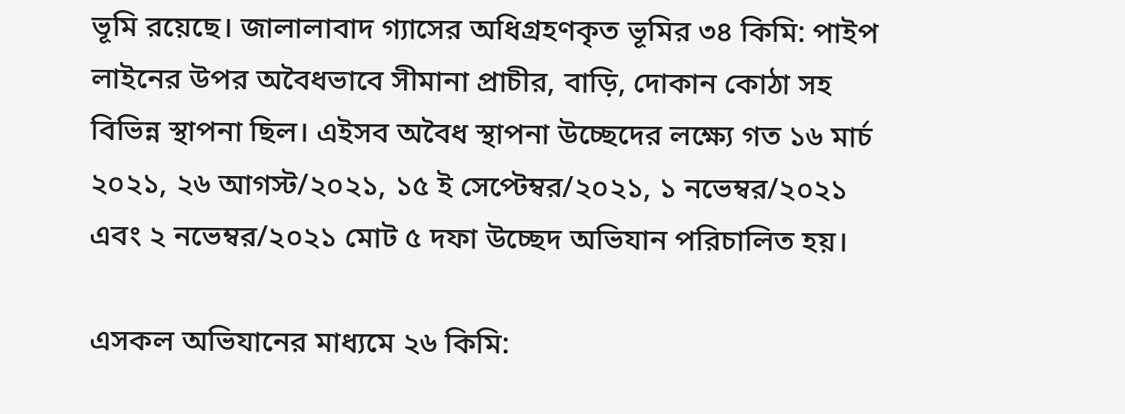ভূমি রয়েছে। জালালাবাদ গ্যাসের অধিগ্রহণকৃত ভূমির ৩৪ কিমি: পাইপ লাইনের উপর অবৈধভাবে সীমানা প্রাচীর, বাড়ি, দোকান কোঠা সহ বিভিন্ন স্থাপনা ছিল। এইসব অবৈধ স্থাপনা উচ্ছেদের লক্ষ্যে গত ১৬ মার্চ ২০২১, ২৬ আগস্ট/২০২১, ১৫ ই সেপ্টেম্বর/২০২১, ১ নভেম্বর/২০২১ এবং ২ নভেম্বর/২০২১ মোট ৫ দফা উচ্ছেদ অভিযান পরিচালিত হয়।

এসকল অভিযানের মাধ্যমে ২৬ কিমি: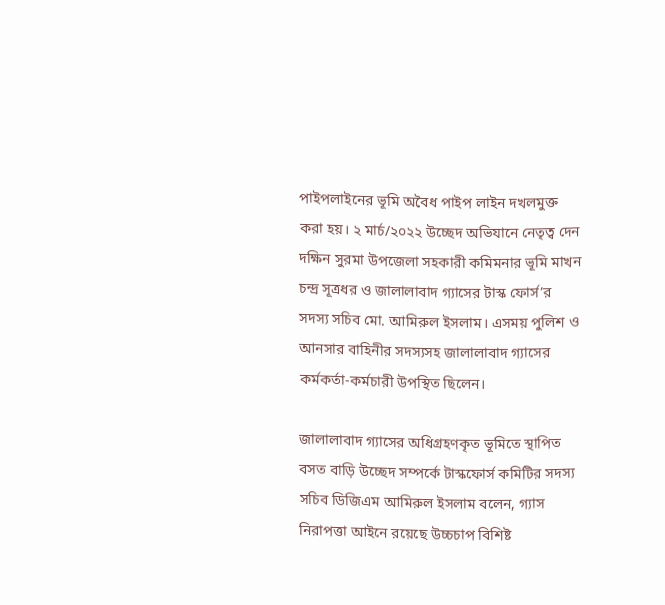পাইপলাইনের ভূমি অবৈধ পাইপ লাইন দখলমুক্ত করা হয়। ২ মার্চ/২০২২ উচ্ছেদ অভিযানে নেতৃত্ব দেন দক্ষিন সুরমা উপজেলা সহকারী কমিমনার ভূমি মাখন চন্দ্র সূত্রধর ও জালালাবাদ গ্যাসের টাস্ক ফোর্স’র সদস্য সচিব মো. আমিরুল ইসলাম। এসময় পুলিশ ও আনসার বাহিনীর সদস্যসহ জালালাবাদ গ্যাসের কর্মকর্তা-কর্মচারী উপস্থিত ছিলেন।

জালালাবাদ গ্যাসের অধিগ্রহণকৃত ভূমিতে স্থাপিত বসত বাড়ি উচ্ছেদ সম্পর্কে টাস্কফোর্স কমিটির সদস্য সচিব ডিজিএম আমিরুল ইসলাম বলেন, গ্যাস নিরাপত্তা আইনে রয়েছে উচ্চচাপ বিশিষ্ট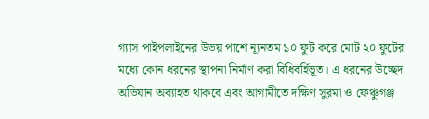গ্যাস পাইপলাইনের উভয় পাশে ন্যূনতম ১০ ফুট করে মোট ২০ ফুটের মধ্যে কোন ধরনের স্থাপনা নির্মাণ করা বিধিবর্হিভূত। এ ধরনের উচ্ছেদ অভিযান অব্যাহত থাকবে এবং আগামীতে দক্ষিণ সুরমা ও ফেঞ্চুগঞ্জ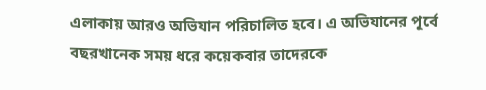এলাকায় আরও অভিযান পরিচালিত হবে। এ অভিযানের পূর্বে বছরখানেক সময় ধরে কয়েকবার তাদেরকে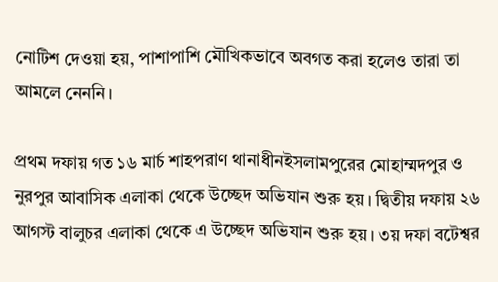নোটিশ দেওয়া হয়, পাশাপাশি মৌখিকভাবে অবগত করা হলেও তারা তা আমলে নেননি।

প্রথম দফায় গত ১৬ মার্চ শাহপরাণ থানাধীনইসলামপুরের মোহাম্মদপুর ও নুরপুর আবাসিক এলাকা থেকে উচ্ছেদ অভিযান শুরু হয়। দ্বিতীয় দফায় ২৬ আগস্ট বালুচর এলাকা থেকে এ উচ্ছেদ অভিযান শুরু হয়। ৩য় দফা বটেশ্বর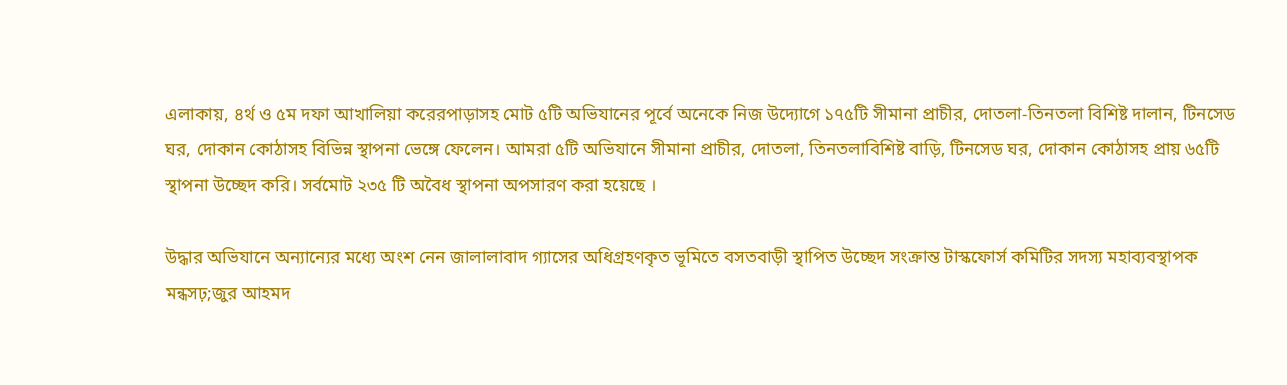এলাকায়, ৪র্থ ও ৫ম দফা আখালিয়া করেরপাড়াসহ মোট ৫টি অভিযানের পূর্বে অনেকে নিজ উদ্যোগে ১৭৫টি সীমানা প্রাচীর, দোতলা-তিনতলা বিশিষ্ট দালান, টিনসেড ঘর, দোকান কোঠাসহ বিভিন্ন স্থাপনা ভেঙ্গে ফেলেন। আমরা ৫টি অভিযানে সীমানা প্রাচীর, দোতলা, তিনতলাবিশিষ্ট বাড়ি, টিনসেড ঘর, দোকান কোঠাসহ প্রায় ৬৫টি স্থাপনা উচ্ছেদ করি। সর্বমোট ২৩৫ টি অবৈধ স্থাপনা অপসারণ করা হয়েছে ।

উদ্ধার অভিযানে অন্যান্যের মধ্যে অংশ নেন জালালাবাদ গ্যাসের অধিগ্রহণকৃত ভূমিতে বসতবাড়ী স্থাপিত উচ্ছেদ সংক্রান্ত টাস্কফোর্স কমিটির সদস্য মহাব্যবস্থাপক মন্ধসঢ়;জুর আহমদ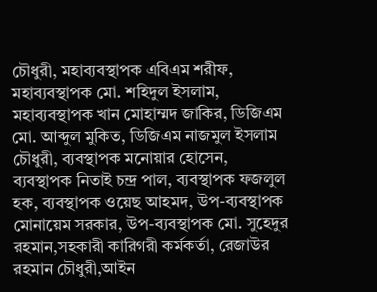চৌধুরী, মহাব্যবস্থাপক এবিএম শরীফ, মহাব্যবস্থাপক মো. শহিদুল ইসলাম, মহাব্যবস্থাপক খান মোহাম্মদ জাকির, ডিজিএম মো. আব্দুল মুকিত, ডিজিএম নাজমুল ইসলাম চৌধুরী, ব্যবস্থাপক মনোয়ার হোসেন, ব্যবস্থাপক নিতাই চন্দ্র পাল, ব্যবস্থাপক ফজলুল হক, ব্যবস্থাপক ওয়েছ আহমদ, উপ-ব্যবস্থাপক মোনায়েম সরকার, উপ-ব্যবস্থাপক মো. সুহেদুর রহমান,সহকারী কারিগরী কর্মকর্তা, রেজাউর রহমান চৌধুরী,আইন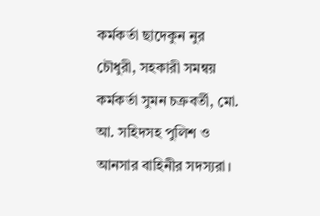কর্মকর্তা ছাদেকুন নুর চৌধুরী, সহকারী সমন্বয় কর্মকর্তা সুমন চক্রবর্তী, মো. আ. সহিদসহ পুলিশ ও আনসার বাহিনীর সদস্যরা।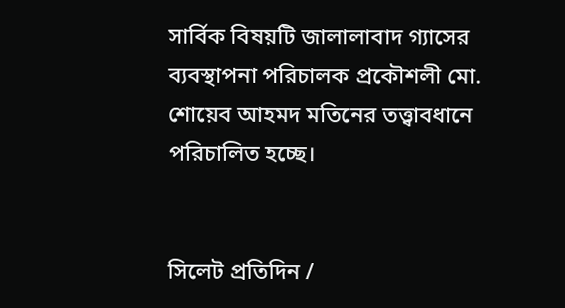সার্বিক বিষয়টি জালালাবাদ গ্যাসের ব্যবস্থাপনা পরিচালক প্রকৌশলী মো. শোয়েব আহমদ মতিনের তত্ত্বাবধানে পরিচালিত হচ্ছে।


সিলেট প্রতিদিন /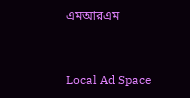এমআরএম


Local Ad Space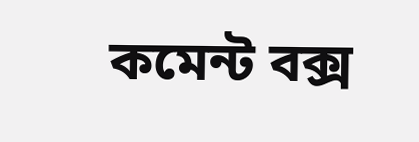কমেন্ট বক্স